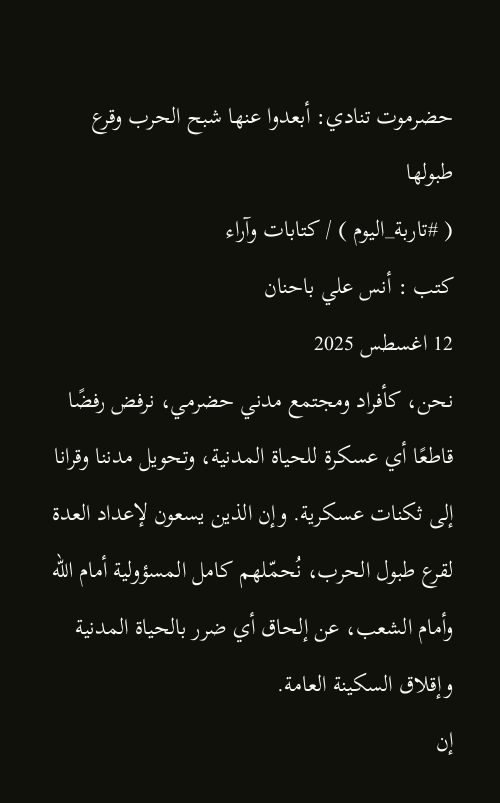حضرموت تنادي: أبعدوا عنها شبح الحرب وقرع طبولها
( #تاربة_اليوم ) / كتابات وآراء
كتب : أنس علي باحنان
12 اغسطس 2025
نحن، كأفراد ومجتمع مدني حضرمي، نرفض رفضًا قاطعًا أي عسكرة للحياة المدنية، وتحويل مدننا وقرانا إلى ثكنات عسكرية. وإن الذين يسعون لإعداد العدة لقرع طبول الحرب، نُحمّلهم كامل المسؤولية أمام الله وأمام الشعب، عن إلحاق أي ضرر بالحياة المدنية وإقلاق السكينة العامة.
إن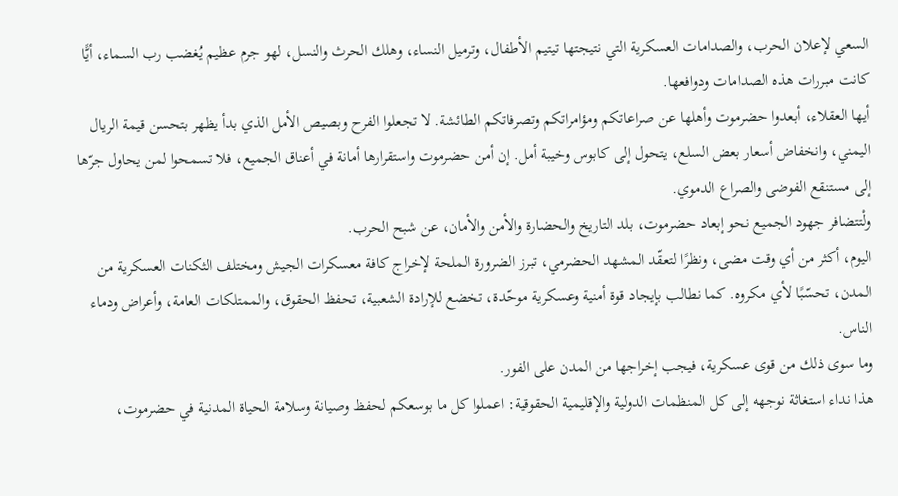السعي لإعلان الحرب، والصدامات العسكرية التي نتيجتها تيتيم الأطفال، وترميل النساء، وهلك الحرث والنسل، لهو جرم عظيم يُغضب رب السماء، أيًّا كانت مبررات هذه الصدامات ودوافعها.
أيها العقلاء، أبعدوا حضرموت وأهلها عن صراعاتكم ومؤامراتكم وتصرفاتكم الطائشة. لا تجعلوا الفرح وبصيص الأمل الذي بدأ يظهر بتحسن قيمة الريال اليمني، وانخفاض أسعار بعض السلع، يتحول إلى كابوس وخيبة أمل. إن أمن حضرموت واستقرارها أمانة في أعناق الجميع، فلا تسمحوا لمن يحاول جرّها إلى مستنقع الفوضى والصراع الدموي.
ولْتتضافر جهود الجميع نحو إبعاد حضرموت، بلد التاريخ والحضارة والأمن والأمان، عن شبح الحرب.
اليوم، أكثر من أي وقت مضى، ونظرًا لتعقّد المشهد الحضرمي، تبرز الضرورة الملحة لإخراج كافة معسكرات الجيش ومختلف الثكنات العسكرية من المدن، تحسّبًا لأي مكروه. كما نطالب بإيجاد قوة أمنية وعسكرية موحّدة، تخضع للإرادة الشعبية، تحفظ الحقوق، والممتلكات العامة، وأعراض ودماء الناس.
وما سوى ذلك من قوى عسكرية، فيجب إخراجها من المدن على الفور.
هذا نداء استغاثة نوجهه إلى كل المنظمات الدولية والإقليمية الحقوقية: اعملوا كل ما بوسعكم لحفظ وصيانة وسلامة الحياة المدنية في حضرموت،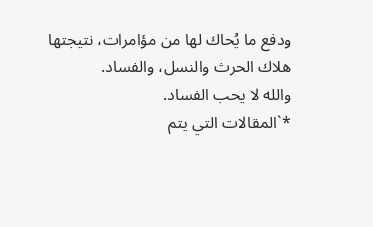ودفع ما يُحاك لها من مؤامرات، نتيجتها هلاك الحرث والنسل، والفساد.
والله لا يحب الفساد.
*`المقالات التي يتم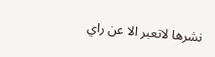نشرها لاتعبر الا عن راي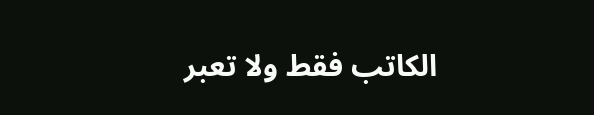الكاتب فقط ولا تعبر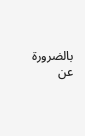بالضرورة عن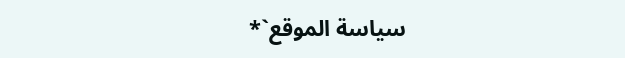سياسة الموقع`*